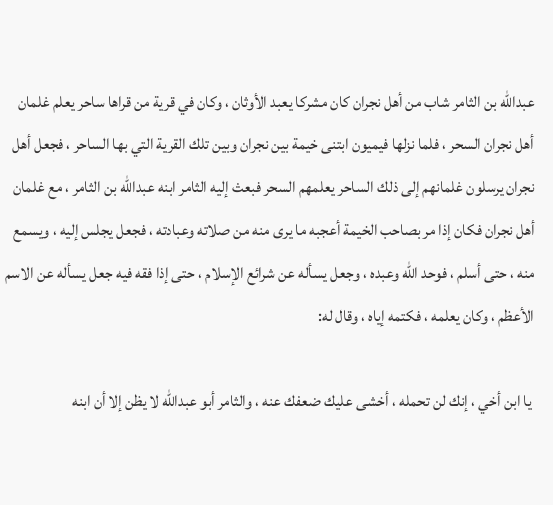عبدالله بن الثامر شاب من أهل نجران كان مشركا يعبد الأوثان ، وكان في قرية من قراها ساحر يعلم غلمان أهل نجران السحر ، فلما نزلها فيميون ابتنى خيمة بين نجران وبين تلك القرية التي بها الساحر ، فجعل أهل نجران يرسلون غلمانهم إلى ذلك الساحر يعلمهم السحر فبعث إليه الثامر ابنه عبدالله بن الثامر ، مع غلمان أهل نجران فكان إذا مر بصاحب الخيمة أعجبه ما يرى منه من صلاته وعبادته ، فجعل يجلس إليه ، ويسمع منه ، حتى أسلم ، فوحد الله وعبده ، وجعل يسأله عن شرائع الإسلام ، حتى إذا فقه فيه جعل يسأله عن الاسم الأعظم ، وكان يعلمه ، فكتمه إياه ، وقال له:

 يا ابن أخي ، إنك لن تحمله ، أخشى عليك ضعفك عنه ، والثامر أبو عبدالله لا يظن إلا أن ابنه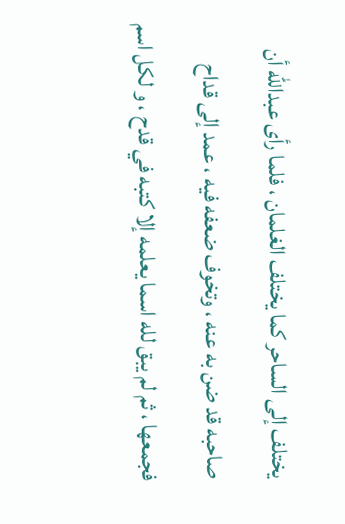يختلف إلى الساحر كما يختلف الغلمان ، فلما رأى عبدالله أن صاحبه قد ضن به عنه ، وتخوف ضعفه فيه ، عمد إلى قداح فجمعها ، ثم لم يبق لله اسما يعلمه إلا كتبه في قدح ، و لكل اسم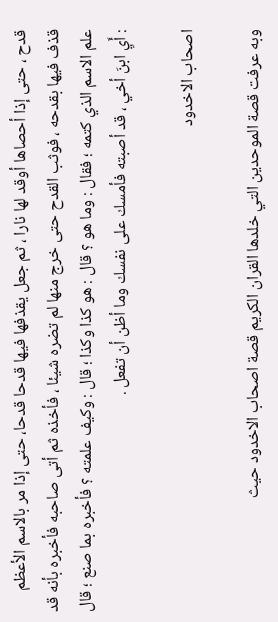قدح ، حتى إذا أحصاها أوقد لها نارا ، ثم جعل يقذفها فيها قدحا قدحا، حتى إذا مر بالاسم الأعظم قذف فيها بقدحه ، فوثب القدح حتى خرج منها لم تضره شيئا ، فأخذه ثم أتى صاحبه فأخبره بأنه قد علم الاسم الذي كتمه ؛ فقال : وما هو ؟ قال : هو كذا وكذا ؛ قال : وكيف علمته ؟ فأخبره بما صنع ؛ قال : أَيِ ابنَ أخي ، قد أصبته فأمسك على نفسك وما أظن أن تفعل .

اصحاب الاخدود

وبه عرفت قصة الموحدين التي خلدها القران الكريم قصة اصحاب الاخدود حيث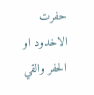حفرت الاخدود او الحفر والقي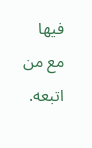فيها مع من اتبعه.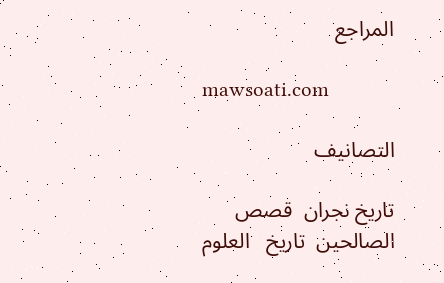المراجع

mawsoati.com

التصانيف

تاريخ نجران  قصص الصالحين  تاريخ   العلوم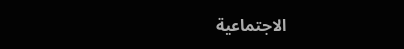الاجتماعية